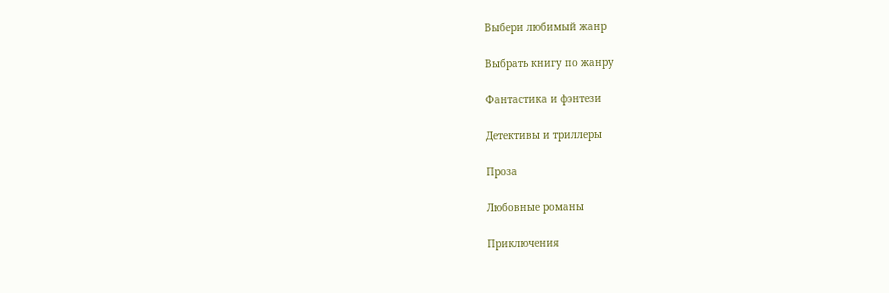Выбери любимый жанр

Выбрать книгу по жанру

Фантастика и фэнтези

Детективы и триллеры

Проза

Любовные романы

Приключения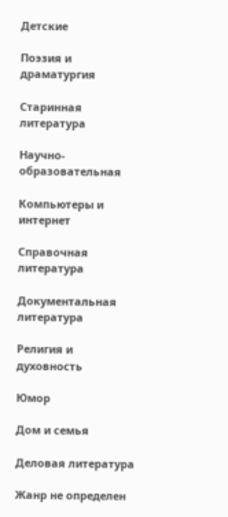Детские

Поэзия и драматургия

Старинная литература

Научно-образовательная

Компьютеры и интернет

Справочная литература

Документальная литература

Религия и духовность

Юмор

Дом и семья

Деловая литература

Жанр не определен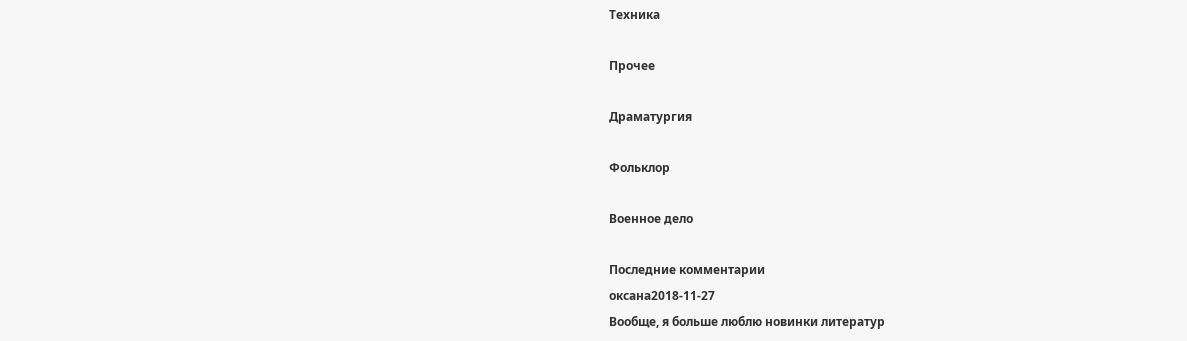Техника

Прочее

Драматургия

Фольклор

Военное дело

Последние комментарии
оксана2018-11-27
Вообще, я больше люблю новинки литератур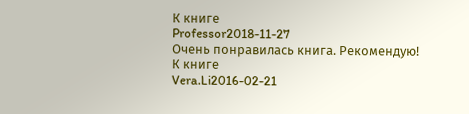К книге
Professor2018-11-27
Очень понравилась книга. Рекомендую!
К книге
Vera.Li2016-02-21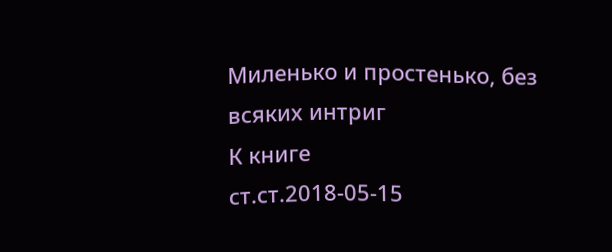Миленько и простенько, без всяких интриг
К книге
ст.ст.2018-05-15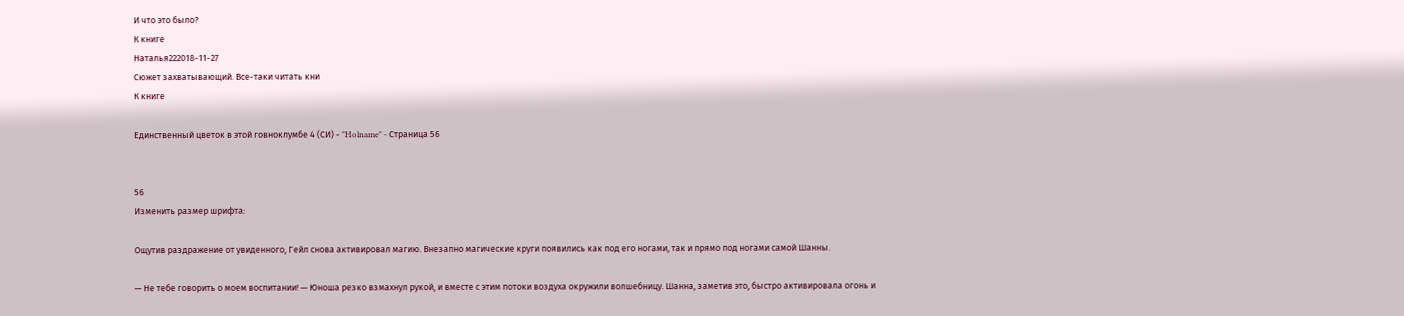И что это было?
К книге
Наталья222018-11-27
Сюжет захватывающий. Все-таки читать кни
К книге

Единственный цветок в этой говноклумбе 4 (СИ) - "Holname" - Страница 56


56
Изменить размер шрифта:

Ощутив раздражение от увиденного, Гейл снова активировал магию. Внезапно магические круги появились как под его ногами, так и прямо под ногами самой Шанны.

— Не тебе говорить о моем воспитании! — Юноша резко взмахнул рукой, и вместе с этим потоки воздуха окружили волшебницу. Шанна, заметив это, быстро активировала огонь и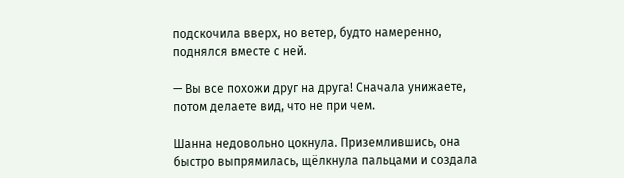подскочила вверх, но ветер, будто намеренно, поднялся вместе с ней.

— Вы все похожи друг на друга! Сначала унижаете, потом делаете вид, что не при чем.

Шанна недовольно цокнула. Приземлившись, она быстро выпрямилась, щёлкнула пальцами и создала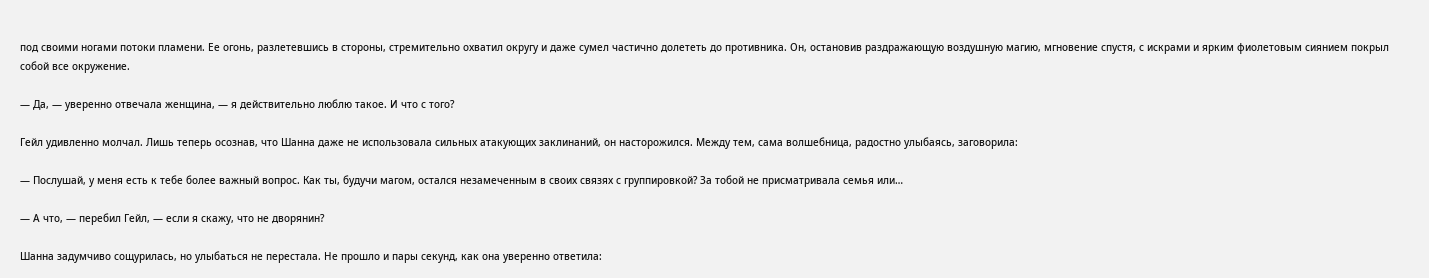под своими ногами потоки пламени. Ее огонь, разлетевшись в стороны, стремительно охватил округу и даже сумел частично долететь до противника. Он, остановив раздражающую воздушную магию, мгновение спустя, с искрами и ярким фиолетовым сиянием покрыл собой все окружение.

— Да, — уверенно отвечала женщина, — я действительно люблю такое. И что с того?

Гейл удивленно молчал. Лишь теперь осознав, что Шанна даже не использовала сильных атакующих заклинаний, он насторожился. Между тем, сама волшебница, радостно улыбаясь, заговорила:

— Послушай, у меня есть к тебе более важный вопрос. Как ты, будучи магом, остался незамеченным в своих связях с группировкой? За тобой не присматривала семья или…

— А что, — перебил Гейл, — если я скажу, что не дворянин?

Шанна задумчиво сощурилась, но улыбаться не перестала. Не прошло и пары секунд, как она уверенно ответила: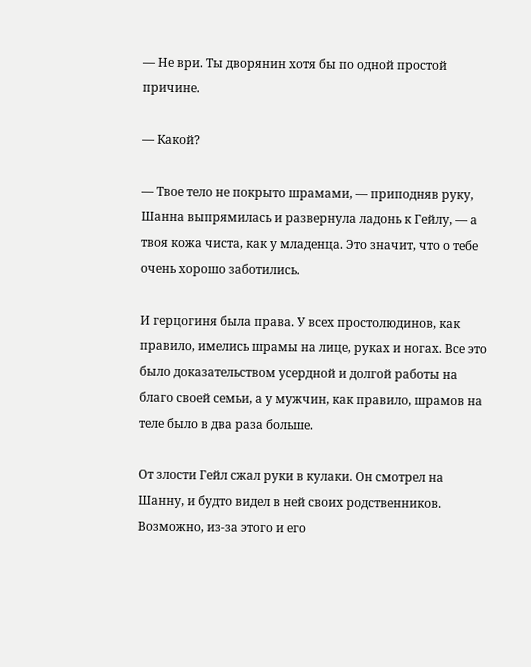— Не ври. Ты дворянин хотя бы по одной простой причине.

— Какой?

— Твое тело не покрыто шрамами, — приподняв руку, Шанна выпрямилась и развернула ладонь к Гейлу, — а твоя кожа чиста, как у младенца. Это значит, что о тебе очень хорошо заботились.

И герцогиня была права. У всех простолюдинов, как правило, имелись шрамы на лице, руках и ногах. Все это было доказательством усердной и долгой работы на благо своей семьи, а у мужчин, как правило, шрамов на теле было в два раза больше.

От злости Гейл сжал руки в кулаки. Он смотрел на Шанну, и будто видел в ней своих родственников. Возможно, из-за этого и его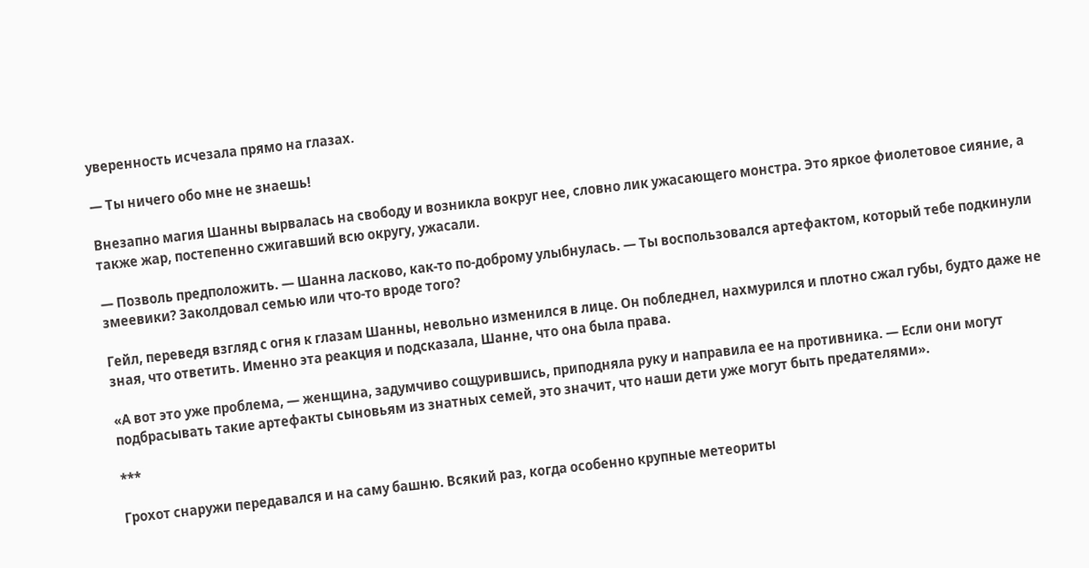уверенность исчезала прямо на глазах.

— Ты ничего обо мне не знаешь!

Внезапно магия Шанны вырвалась на свободу и возникла вокруг нее, словно лик ужасающего монстра. Это яркое фиолетовое сияние, а также жар, постепенно сжигавший всю округу, ужасали.

— Позволь предположить. — Шанна ласково, как-то по-доброму улыбнулась. — Ты воспользовался артефактом, который тебе подкинули змеевики? Заколдовал семью или что-то вроде того?

Гейл, переведя взгляд с огня к глазам Шанны, невольно изменился в лице. Он побледнел, нахмурился и плотно сжал губы, будто даже не зная, что ответить. Именно эта реакция и подсказала, Шанне, что она была права.

«А вот это уже проблема, — женщина, задумчиво сощурившись, приподняла руку и направила ее на противника. — Если они могут подбрасывать такие артефакты сыновьям из знатных семей, это значит, что наши дети уже могут быть предателями».

***

Грохот снаружи передавался и на саму башню. Всякий раз, когда особенно крупные метеориты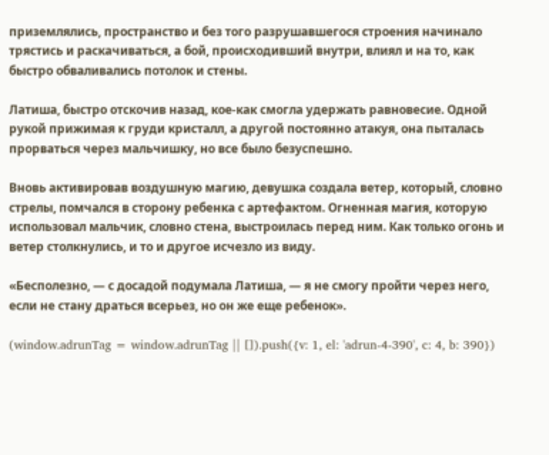приземлялись, пространство и без того разрушавшегося строения начинало трястись и раскачиваться, а бой, происходивший внутри, влиял и на то, как быстро обваливались потолок и стены.

Латиша, быстро отскочив назад, кое-как смогла удержать равновесие. Одной рукой прижимая к груди кристалл, а другой постоянно атакуя, она пыталась прорваться через мальчишку, но все было безуспешно.

Вновь активировав воздушную магию, девушка создала ветер, который, словно стрелы, помчался в сторону ребенка с артефактом. Огненная магия, которую использовал мальчик, словно стена, выстроилась перед ним. Как только огонь и ветер столкнулись, и то и другое исчезло из виду.

«Бесполезно, — с досадой подумала Латиша, — я не смогу пройти через него, если не стану драться всерьез, но он же еще ребенок».

(window.adrunTag = window.adrunTag || []).push({v: 1, el: 'adrun-4-390', c: 4, b: 390})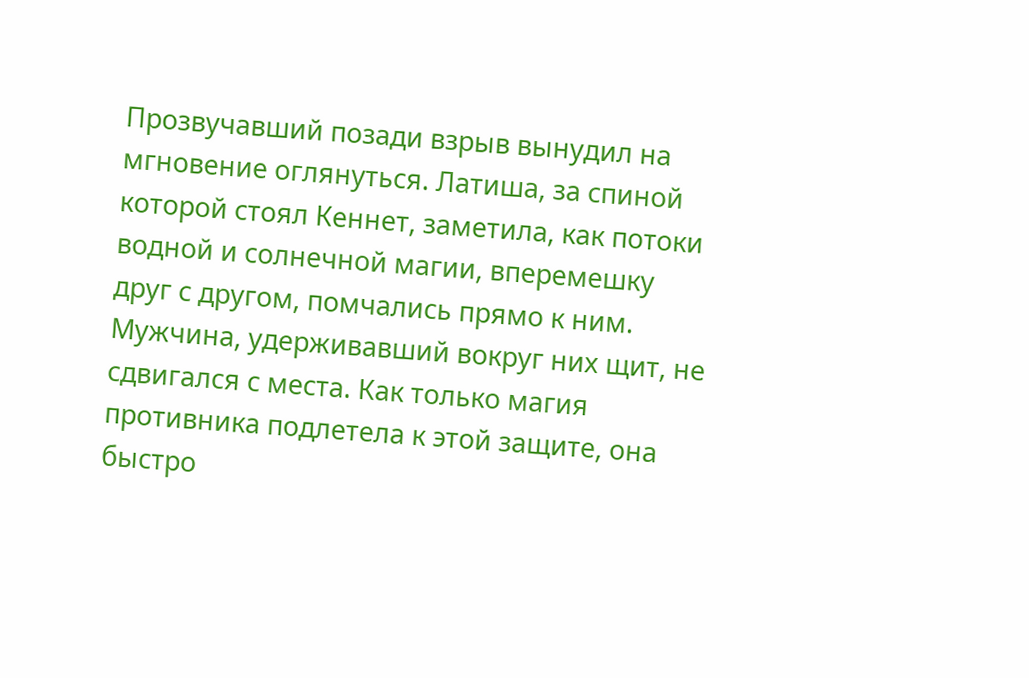Прозвучавший позади взрыв вынудил на мгновение оглянуться. Латиша, за спиной которой стоял Кеннет, заметила, как потоки водной и солнечной магии, вперемешку друг с другом, помчались прямо к ним. Мужчина, удерживавший вокруг них щит, не сдвигался с места. Как только магия противника подлетела к этой защите, она быстро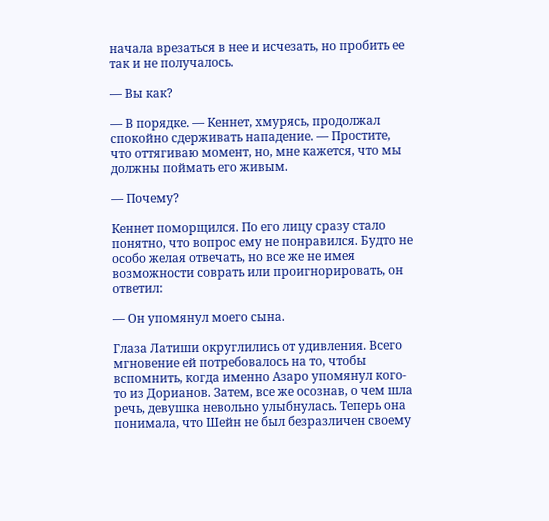начала врезаться в нее и исчезать, но пробить ее так и не получалось.

— Вы как?

— В порядке. — Кеннет, хмурясь, продолжал спокойно сдерживать нападение. — Простите, что оттягиваю момент, но, мне кажется, что мы должны поймать его живым.

— Почему?

Кеннет поморщился. По его лицу сразу стало понятно, что вопрос ему не понравился. Будто не особо желая отвечать, но все же не имея возможности соврать или проигнорировать, он ответил:

— Он упомянул моего сына.

Глаза Латиши округлились от удивления. Всего мгновение ей потребовалось на то, чтобы вспомнить, когда именно Азаро упомянул кого-то из Дорианов. Затем, все же осознав, о чем шла речь, девушка невольно улыбнулась. Теперь она понимала, что Шейн не был безразличен своему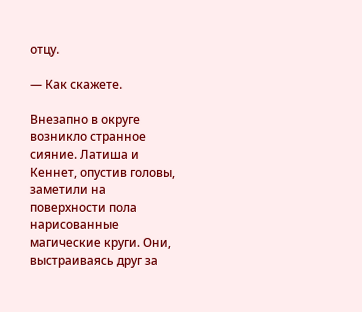отцу.

— Как скажете.

Внезапно в округе возникло странное сияние. Латиша и Кеннет, опустив головы, заметили на поверхности пола нарисованные магические круги. Они, выстраиваясь друг за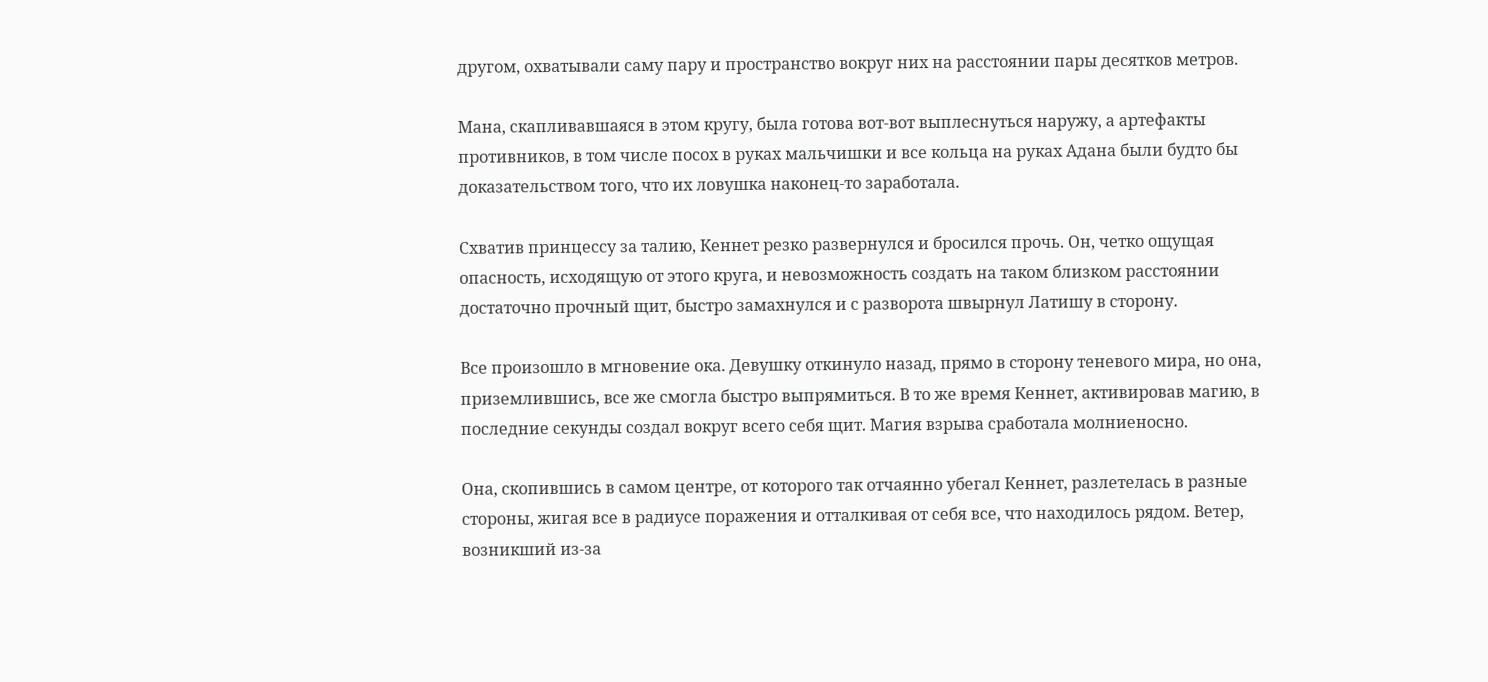другом, охватывали саму пару и пространство вокруг них на расстоянии пары десятков метров.

Мана, скапливавшаяся в этом кругу, была готова вот-вот выплеснуться наружу, а артефакты противников, в том числе посох в руках мальчишки и все кольца на руках Адана были будто бы доказательством того, что их ловушка наконец-то заработала.

Схватив принцессу за талию, Кеннет резко развернулся и бросился прочь. Он, четко ощущая опасность, исходящую от этого круга, и невозможность создать на таком близком расстоянии достаточно прочный щит, быстро замахнулся и с разворота швырнул Латишу в сторону.

Все произошло в мгновение ока. Девушку откинуло назад, прямо в сторону теневого мира, но она, приземлившись, все же смогла быстро выпрямиться. В то же время Кеннет, активировав магию, в последние секунды создал вокруг всего себя щит. Магия взрыва сработала молниеносно.

Она, скопившись в самом центре, от которого так отчаянно убегал Кеннет, разлетелась в разные стороны, жигая все в радиусе поражения и отталкивая от себя все, что находилось рядом. Ветер, возникший из-за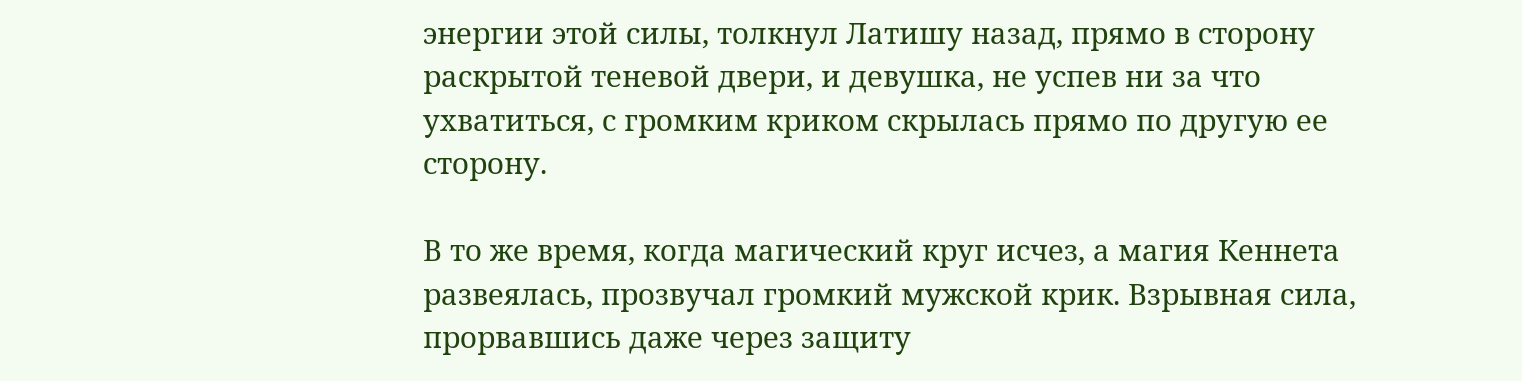энергии этой силы, толкнул Латишу назад, прямо в сторону раскрытой теневой двери, и девушка, не успев ни за что ухватиться, с громким криком скрылась прямо по другую ее сторону.

В то же время, когда магический круг исчез, а магия Кеннета развеялась, прозвучал громкий мужской крик. Взрывная сила, прорвавшись даже через защиту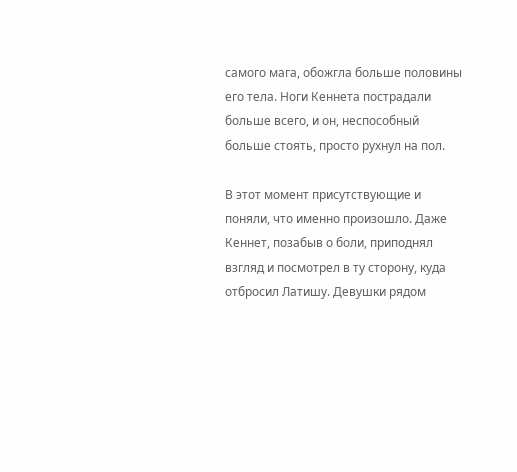самого мага, обожгла больше половины его тела. Ноги Кеннета пострадали больше всего, и он, неспособный больше стоять, просто рухнул на пол.

В этот момент присутствующие и поняли, что именно произошло. Даже Кеннет, позабыв о боли, приподнял взгляд и посмотрел в ту сторону, куда отбросил Латишу. Девушки рядом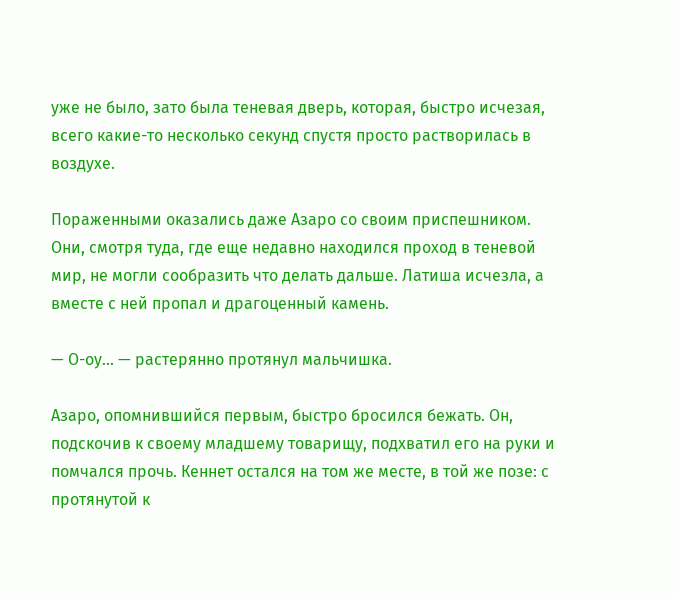уже не было, зато была теневая дверь, которая, быстро исчезая, всего какие-то несколько секунд спустя просто растворилась в воздухе.

Пораженными оказались даже Азаро со своим приспешником. Они, смотря туда, где еще недавно находился проход в теневой мир, не могли сообразить что делать дальше. Латиша исчезла, а вместе с ней пропал и драгоценный камень.

— О-оу… — растерянно протянул мальчишка.

Азаро, опомнившийся первым, быстро бросился бежать. Он, подскочив к своему младшему товарищу, подхватил его на руки и помчался прочь. Кеннет остался на том же месте, в той же позе: с протянутой к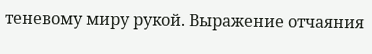теневому миру рукой. Выражение отчаяния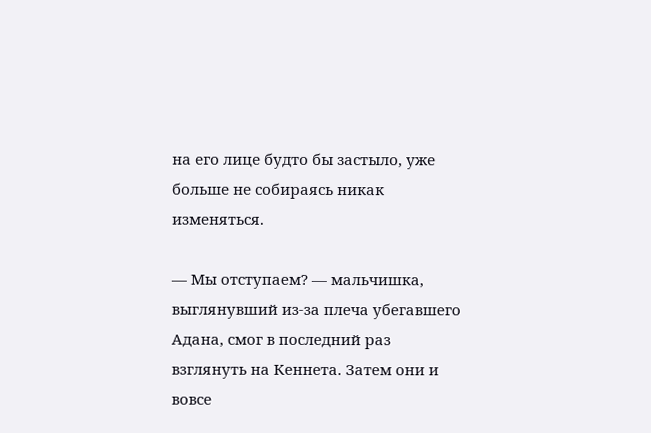на его лице будто бы застыло, уже больше не собираясь никак изменяться.

— Мы отступаем? — мальчишка, выглянувший из-за плеча убегавшего Адана, смог в последний раз взглянуть на Кеннета. Затем они и вовсе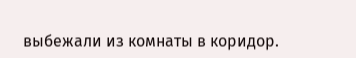выбежали из комнаты в коридор.